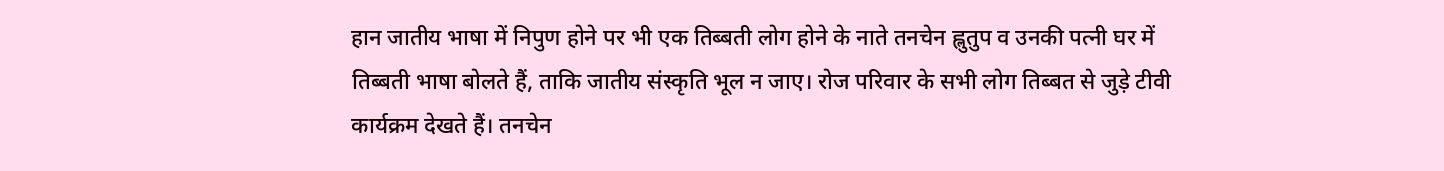हान जातीय भाषा में निपुण होने पर भी एक तिब्बती लोग होने के नाते तनचेन ह्लुतुप व उनकी पत्नी घर में तिब्बती भाषा बोलते हैं, ताकि जातीय संस्कृति भूल न जाए। रोज परिवार के सभी लोग तिब्बत से जुड़े टीवी कार्यक्रम देखते हैं। तनचेन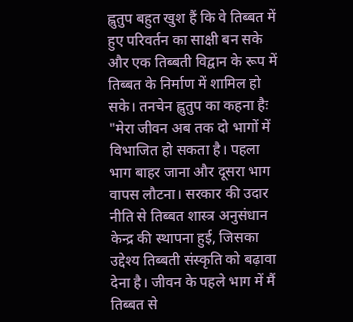ह्लुतुप बहुत खुश हैं कि वे तिब्बत में हुए परिवर्तन का साक्षी बन सके और एक तिब्बती विद्वान के रूप में तिब्बत के निर्माण में शामिल हो सके। तनचेन ह्लुतुप का कहना हैः
"मेरा जीवन अब तक दो भागों में विभाजित हो सकता है। पहला भाग बाहर जाना और दूसरा भाग वापस लौटना। सरकार की उदार नीति से तिब्बत शास्त्र अनुसंधान केन्द्र की स्थापना हुई, जिसका उद्देश्य तिब्बती संस्कृति को बढ़ावा देना है। जीवन के पहले भाग में मैं तिब्बत से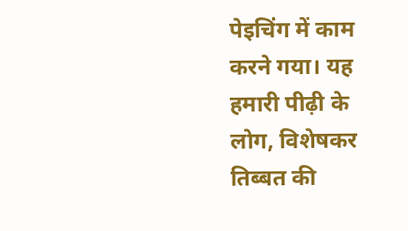पेइचिंग में काम करने गया। यह हमारी पीढ़ी के लोग, विशेषकर तिब्बत की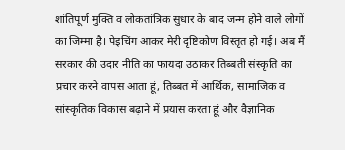शांतिपूर्ण मुक्ति व लोकतांत्रिक सुधार के बाद जन्म होने वाले लोगों का जिम्मा है। पेइचिंग आकर मेरी दृष्टिकोण विस्तृत हो गई। अब मैं सरकार की उदार नीति का फायदा उठाकर तिब्बती संस्कृति का प्रचार करने वापस आता हूं, तिब्बत में आर्थिक, सामाजिक व सांस्कृतिक विकास बढ़ाने में प्रयास करता हूं और वैज्ञानिक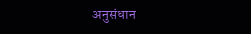अनुसंधान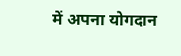में अपना योगदान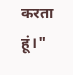करता हूं।"